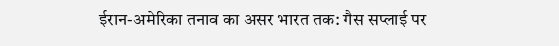ईरान-अमेरिका तनाव का असर भारत तक: गैस सप्लाई पर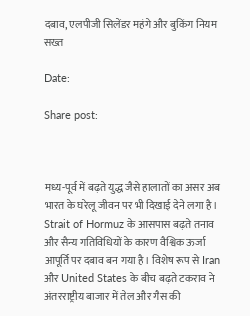दबाव, एलपीजी सिलेंडर महंगे और बुकिंग नियम सख्त

Date:

Share post:



मध्य-पूर्व में बढ़ते युद्ध जैसे हालातों का असर अब भारत के घरेलू जीवन पर भी दिखाई देने लगा है। Strait of Hormuz के आसपास बढ़ते तनाव और सैन्य गतिविधियों के कारण वैश्विक ऊर्जा आपूर्ति पर दबाव बन गया है। विशेष रूप से Iran और United States के बीच बढ़ते टकराव ने अंतरराष्ट्रीय बाजार में तेल और गैस की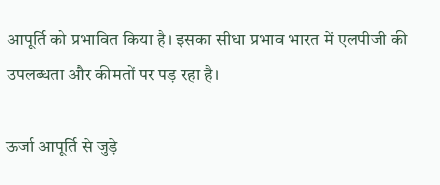आपूर्ति को प्रभावित किया है। इसका सीधा प्रभाव भारत में एलपीजी की उपलब्धता और कीमतों पर पड़ रहा है।

ऊर्जा आपूर्ति से जुड़े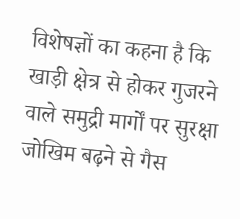विशेषज्ञों का कहना है कि खाड़ी क्षेत्र से होकर गुजरने वाले समुद्री मार्गों पर सुरक्षा जोखिम बढ़ने से गैस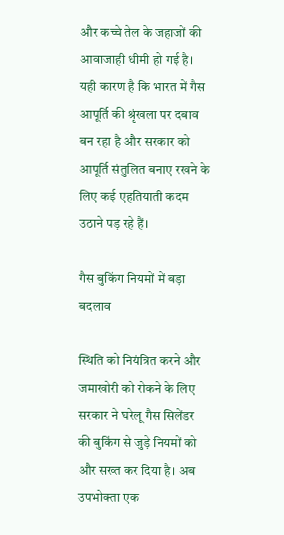और कच्चे तेल के जहाजों की आवाजाही धीमी हो गई है। यही कारण है कि भारत में गैस आपूर्ति की श्रृंखला पर दबाव बन रहा है और सरकार को आपूर्ति संतुलित बनाए रखने के लिए कई एहतियाती कदम उठाने पड़ रहे हैं।

गैस बुकिंग नियमों में बड़ा बदलाव

स्थिति को नियंत्रित करने और जमाखोरी को रोकने के लिए सरकार ने घरेलू गैस सिलेंडर की बुकिंग से जुड़े नियमों को और सख्त कर दिया है। अब उपभोक्ता एक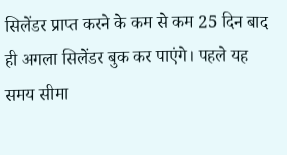सिलेंडर प्राप्त करने के कम से कम 25 दिन बाद ही अगला सिलेंडर बुक कर पाएंगे। पहले यह समय सीमा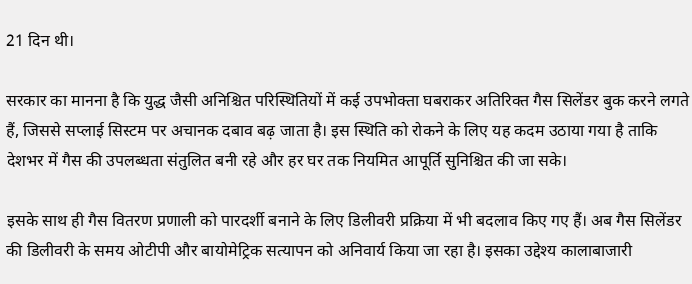21 दिन थी।

सरकार का मानना है कि युद्ध जैसी अनिश्चित परिस्थितियों में कई उपभोक्ता घबराकर अतिरिक्त गैस सिलेंडर बुक करने लगते हैं, जिससे सप्लाई सिस्टम पर अचानक दबाव बढ़ जाता है। इस स्थिति को रोकने के लिए यह कदम उठाया गया है ताकि देशभर में गैस की उपलब्धता संतुलित बनी रहे और हर घर तक नियमित आपूर्ति सुनिश्चित की जा सके।

इसके साथ ही गैस वितरण प्रणाली को पारदर्शी बनाने के लिए डिलीवरी प्रक्रिया में भी बदलाव किए गए हैं। अब गैस सिलेंडर की डिलीवरी के समय ओटीपी और बायोमेट्रिक सत्यापन को अनिवार्य किया जा रहा है। इसका उद्देश्य कालाबाजारी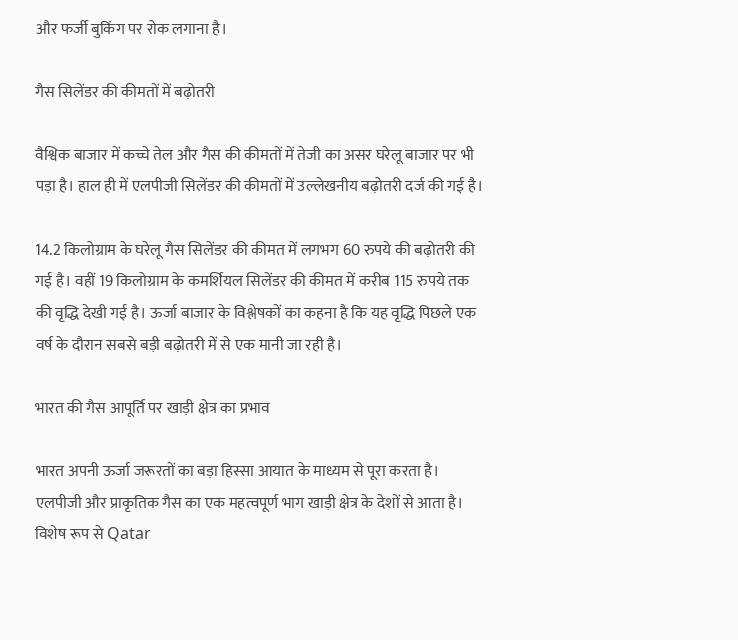और फर्जी बुकिंग पर रोक लगाना है।

गैस सिलेंडर की कीमतों में बढ़ोतरी

वैश्विक बाजार में कच्चे तेल और गैस की कीमतों में तेजी का असर घरेलू बाजार पर भी पड़ा है। हाल ही में एलपीजी सिलेंडर की कीमतों में उल्लेखनीय बढ़ोतरी दर्ज की गई है।

14.2 किलोग्राम के घरेलू गैस सिलेंडर की कीमत में लगभग 60 रुपये की बढ़ोतरी की गई है। वहीं 19 किलोग्राम के कमर्शियल सिलेंडर की कीमत में करीब 115 रुपये तक की वृद्धि देखी गई है। ऊर्जा बाजार के विश्लेषकों का कहना है कि यह वृद्धि पिछले एक वर्ष के दौरान सबसे बड़ी बढ़ोतरी में से एक मानी जा रही है।

भारत की गैस आपूर्ति पर खाड़ी क्षेत्र का प्रभाव

भारत अपनी ऊर्जा जरूरतों का बड़ा हिस्सा आयात के माध्यम से पूरा करता है। एलपीजी और प्राकृतिक गैस का एक महत्वपूर्ण भाग खाड़ी क्षेत्र के देशों से आता है। विशेष रूप से Qatar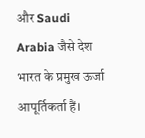और Saudi Arabia जैसे देश भारत के प्रमुख ऊर्जा आपूर्तिकर्ता हैं।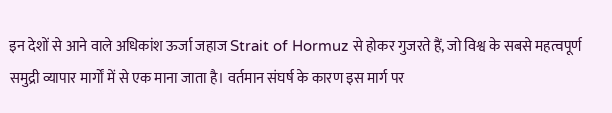इन देशों से आने वाले अधिकांश ऊर्जा जहाज Strait of Hormuz से होकर गुजरते हैं, जो विश्व के सबसे महत्वपूर्ण समुद्री व्यापार मार्गों में से एक माना जाता है। वर्तमान संघर्ष के कारण इस मार्ग पर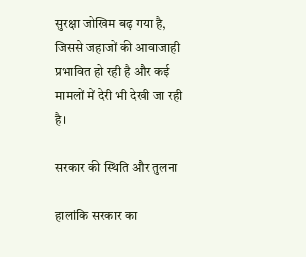सुरक्षा जोखिम बढ़ गया है, जिससे जहाजों की आवाजाही प्रभावित हो रही है और कई मामलों में देरी भी देखी जा रही है।

सरकार की स्थिति और तुलना

हालांकि सरकार का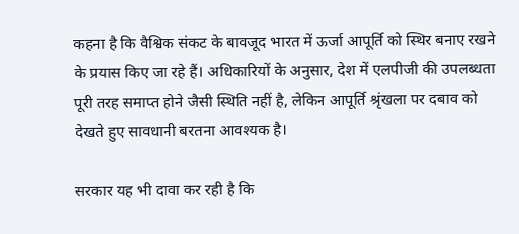कहना है कि वैश्विक संकट के बावजूद भारत में ऊर्जा आपूर्ति को स्थिर बनाए रखने के प्रयास किए जा रहे हैं। अधिकारियों के अनुसार, देश में एलपीजी की उपलब्धता पूरी तरह समाप्त होने जैसी स्थिति नहीं है, लेकिन आपूर्ति श्रृंखला पर दबाव को देखते हुए सावधानी बरतना आवश्यक है।

सरकार यह भी दावा कर रही है कि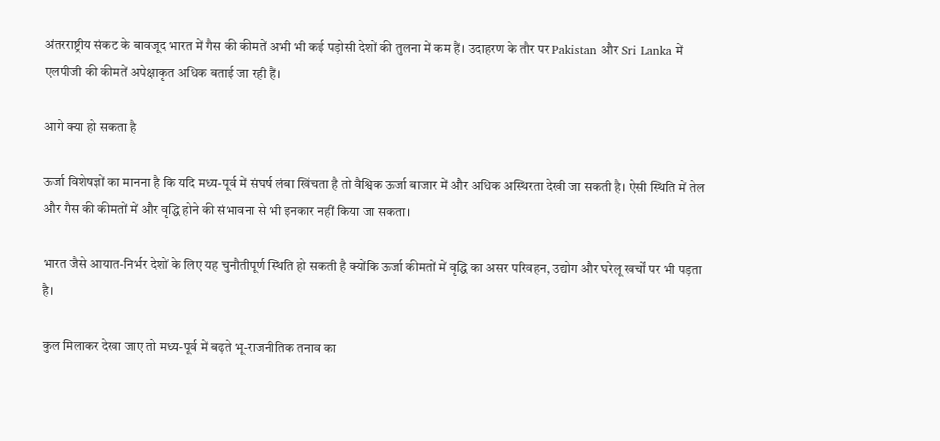अंतरराष्ट्रीय संकट के बावजूद भारत में गैस की कीमतें अभी भी कई पड़ोसी देशों की तुलना में कम हैं। उदाहरण के तौर पर Pakistan और Sri Lanka में एलपीजी की कीमतें अपेक्षाकृत अधिक बताई जा रही हैं।

आगे क्या हो सकता है

ऊर्जा विशेषज्ञों का मानना है कि यदि मध्य-पूर्व में संघर्ष लंबा खिंचता है तो वैश्विक ऊर्जा बाजार में और अधिक अस्थिरता देखी जा सकती है। ऐसी स्थिति में तेल और गैस की कीमतों में और वृद्धि होने की संभावना से भी इनकार नहीं किया जा सकता।

भारत जैसे आयात-निर्भर देशों के लिए यह चुनौतीपूर्ण स्थिति हो सकती है क्योंकि ऊर्जा कीमतों में वृद्धि का असर परिवहन, उद्योग और घरेलू खर्चों पर भी पड़ता है।

कुल मिलाकर देखा जाए तो मध्य-पूर्व में बढ़ते भू-राजनीतिक तनाव का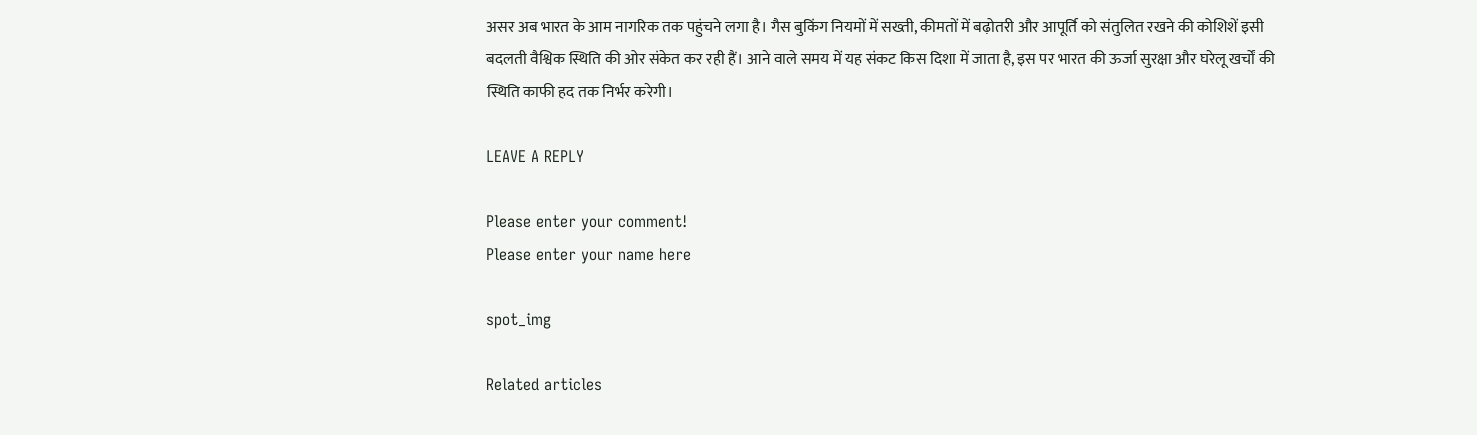असर अब भारत के आम नागरिक तक पहुंचने लगा है। गैस बुकिंग नियमों में सख्ती, कीमतों में बढ़ोतरी और आपूर्ति को संतुलित रखने की कोशिशें इसी बदलती वैश्विक स्थिति की ओर संकेत कर रही हैं। आने वाले समय में यह संकट किस दिशा में जाता है, इस पर भारत की ऊर्जा सुरक्षा और घरेलू खर्चों की स्थिति काफी हद तक निर्भर करेगी।

LEAVE A REPLY

Please enter your comment!
Please enter your name here

spot_img

Related articles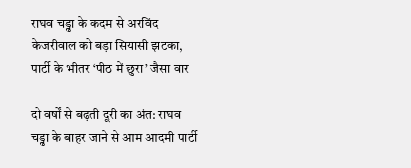राघव चड्ढा के कदम से अरविंद केजरीवाल को बड़ा सियासी झटका, पार्टी के भीतर ‘पीठ में छुरा’ जैसा वार

दो वर्षों से बढ़ती दूरी का अंत: राघव चड्ढा के बाहर जाने से आम आदमी पार्टी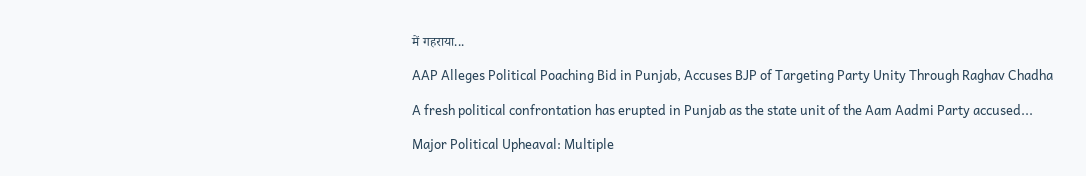में गहराया...

AAP Alleges Political Poaching Bid in Punjab, Accuses BJP of Targeting Party Unity Through Raghav Chadha

A fresh political confrontation has erupted in Punjab as the state unit of the Aam Aadmi Party accused...

Major Political Upheaval: Multiple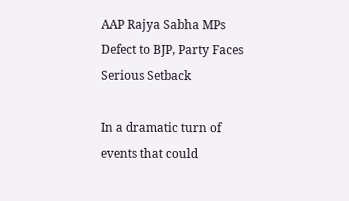AAP Rajya Sabha MPs Defect to BJP, Party Faces Serious Setback

In a dramatic turn of events that could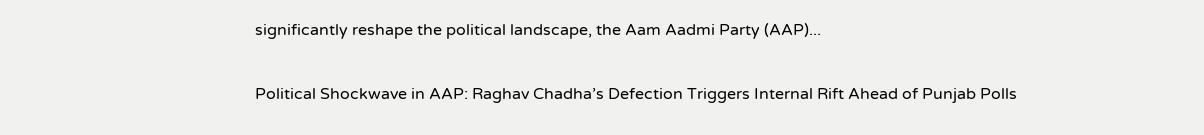significantly reshape the political landscape, the Aam Aadmi Party (AAP)...

Political Shockwave in AAP: Raghav Chadha’s Defection Triggers Internal Rift Ahead of Punjab Polls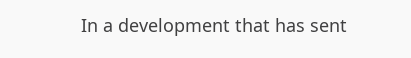In a development that has sent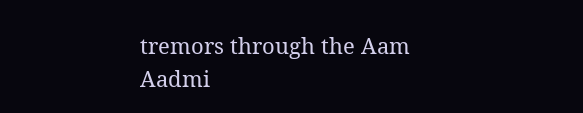tremors through the Aam Aadmi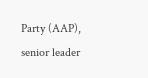Party (AAP), senior leader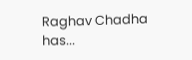Raghav Chadha has...